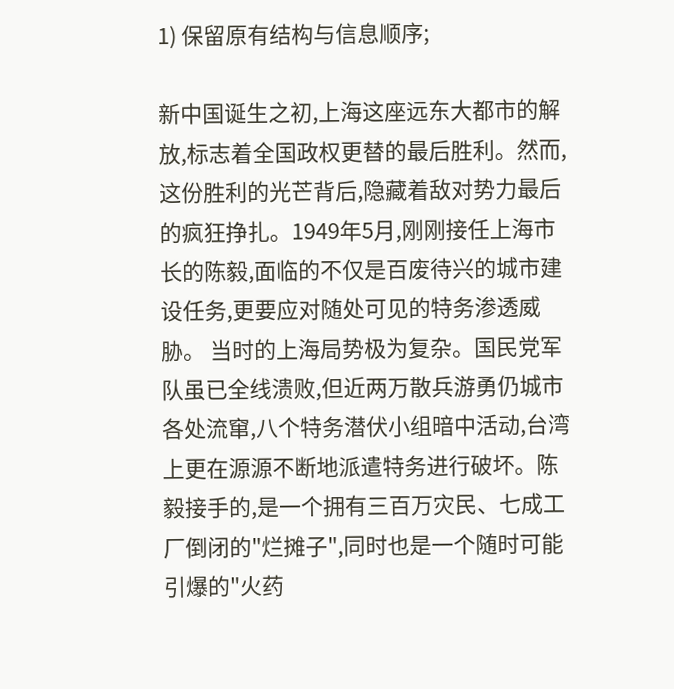1) 保留原有结构与信息顺序;

新中国诞生之初,上海这座远东大都市的解放,标志着全国政权更替的最后胜利。然而,这份胜利的光芒背后,隐藏着敌对势力最后的疯狂挣扎。1949年5月,刚刚接任上海市长的陈毅,面临的不仅是百废待兴的城市建设任务,更要应对随处可见的特务渗透威胁。 当时的上海局势极为复杂。国民党军队虽已全线溃败,但近两万散兵游勇仍城市各处流窜,八个特务潜伏小组暗中活动,台湾上更在源源不断地派遣特务进行破坏。陈毅接手的,是一个拥有三百万灾民、七成工厂倒闭的"烂摊子",同时也是一个随时可能引爆的"火药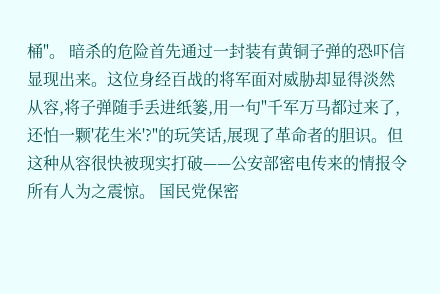桶"。 暗杀的危险首先通过一封装有黄铜子弹的恐吓信显现出来。这位身经百战的将军面对威胁却显得淡然从容,将子弹随手丢进纸篓,用一句"千军万马都过来了,还怕一颗'花生米'?"的玩笑话,展现了革命者的胆识。但这种从容很快被现实打破——公安部密电传来的情报令所有人为之震惊。 国民党保密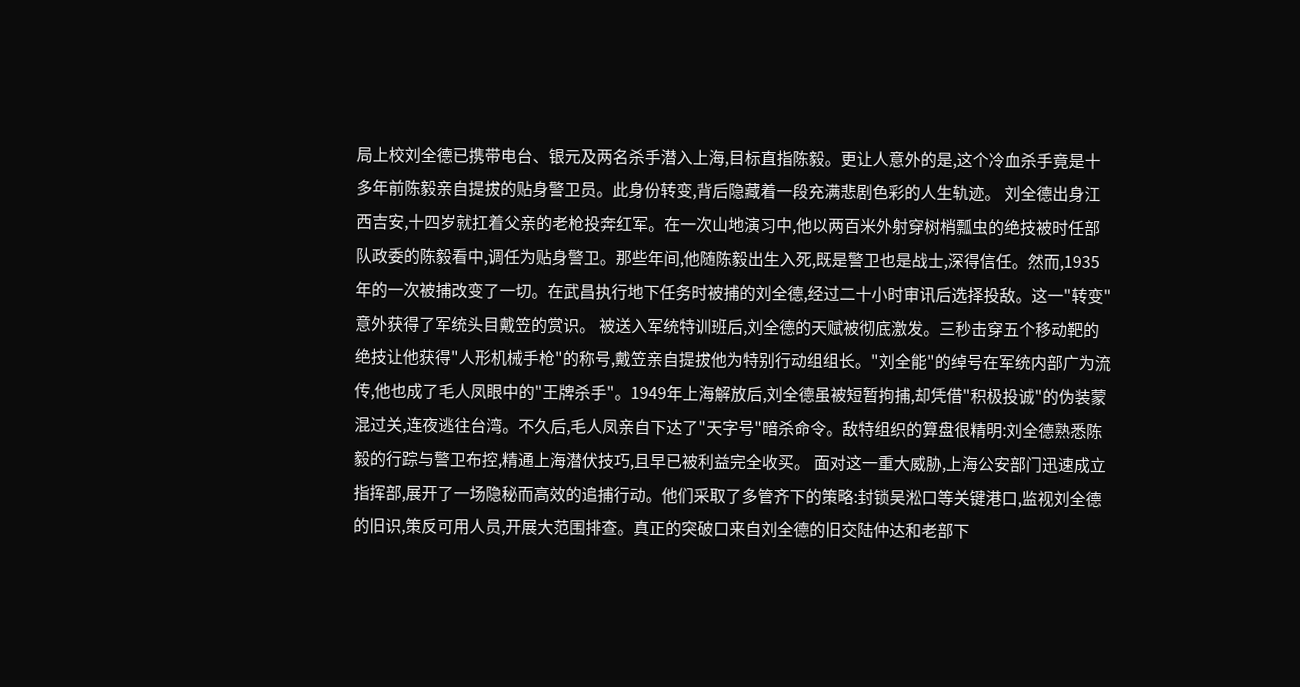局上校刘全德已携带电台、银元及两名杀手潜入上海,目标直指陈毅。更让人意外的是,这个冷血杀手竟是十多年前陈毅亲自提拔的贴身警卫员。此身份转变,背后隐藏着一段充满悲剧色彩的人生轨迹。 刘全德出身江西吉安,十四岁就扛着父亲的老枪投奔红军。在一次山地演习中,他以两百米外射穿树梢瓢虫的绝技被时任部队政委的陈毅看中,调任为贴身警卫。那些年间,他随陈毅出生入死,既是警卫也是战士,深得信任。然而,1935年的一次被捕改变了一切。在武昌执行地下任务时被捕的刘全德,经过二十小时审讯后选择投敌。这一"转变"意外获得了军统头目戴笠的赏识。 被送入军统特训班后,刘全德的天赋被彻底激发。三秒击穿五个移动靶的绝技让他获得"人形机械手枪"的称号,戴笠亲自提拔他为特别行动组组长。"刘全能"的绰号在军统内部广为流传,他也成了毛人凤眼中的"王牌杀手"。1949年上海解放后,刘全德虽被短暂拘捕,却凭借"积极投诚"的伪装蒙混过关,连夜逃往台湾。不久后,毛人凤亲自下达了"天字号"暗杀命令。敌特组织的算盘很精明:刘全德熟悉陈毅的行踪与警卫布控,精通上海潜伏技巧,且早已被利益完全收买。 面对这一重大威胁,上海公安部门迅速成立指挥部,展开了一场隐秘而高效的追捕行动。他们采取了多管齐下的策略:封锁吴淞口等关键港口,监视刘全德的旧识,策反可用人员,开展大范围排查。真正的突破口来自刘全德的旧交陆仲达和老部下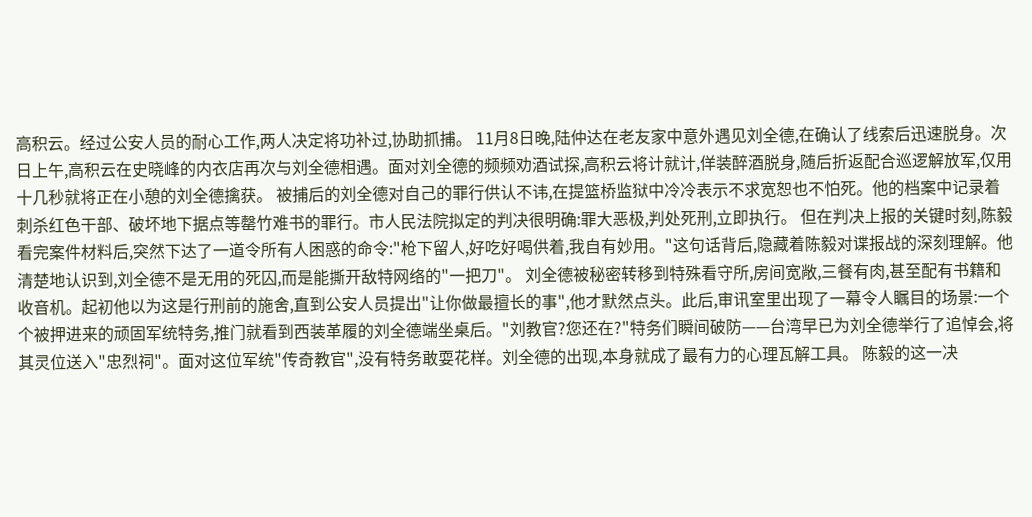高积云。经过公安人员的耐心工作,两人决定将功补过,协助抓捕。 11月8日晚,陆仲达在老友家中意外遇见刘全德,在确认了线索后迅速脱身。次日上午,高积云在史晓峰的内衣店再次与刘全德相遇。面对刘全德的频频劝酒试探,高积云将计就计,佯装醉酒脱身,随后折返配合巡逻解放军,仅用十几秒就将正在小憩的刘全德擒获。 被捕后的刘全德对自己的罪行供认不讳,在提篮桥监狱中冷冷表示不求宽恕也不怕死。他的档案中记录着刺杀红色干部、破坏地下据点等罄竹难书的罪行。市人民法院拟定的判决很明确:罪大恶极,判处死刑,立即执行。 但在判决上报的关键时刻,陈毅看完案件材料后,突然下达了一道令所有人困惑的命令:"枪下留人,好吃好喝供着,我自有妙用。"这句话背后,隐藏着陈毅对谍报战的深刻理解。他清楚地认识到,刘全德不是无用的死囚,而是能撕开敌特网络的"一把刀"。 刘全德被秘密转移到特殊看守所,房间宽敞,三餐有肉,甚至配有书籍和收音机。起初他以为这是行刑前的施舍,直到公安人员提出"让你做最擅长的事",他才默然点头。此后,审讯室里出现了一幕令人瞩目的场景:一个个被押进来的顽固军统特务,推门就看到西装革履的刘全德端坐桌后。"刘教官?您还在?"特务们瞬间破防——台湾早已为刘全德举行了追悼会,将其灵位送入"忠烈祠"。面对这位军统"传奇教官",没有特务敢耍花样。刘全德的出现,本身就成了最有力的心理瓦解工具。 陈毅的这一决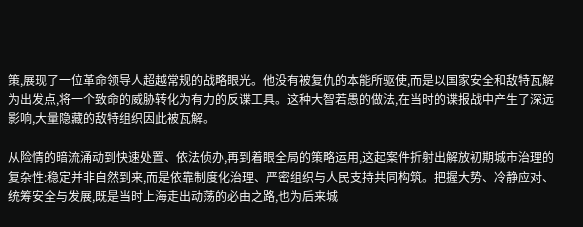策,展现了一位革命领导人超越常规的战略眼光。他没有被复仇的本能所驱使,而是以国家安全和敌特瓦解为出发点,将一个致命的威胁转化为有力的反谍工具。这种大智若愚的做法,在当时的谍报战中产生了深远影响,大量隐藏的敌特组织因此被瓦解。

从险情的暗流涌动到快速处置、依法侦办,再到着眼全局的策略运用,这起案件折射出解放初期城市治理的复杂性:稳定并非自然到来,而是依靠制度化治理、严密组织与人民支持共同构筑。把握大势、冷静应对、统筹安全与发展,既是当时上海走出动荡的必由之路,也为后来城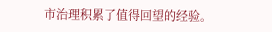市治理积累了值得回望的经验。